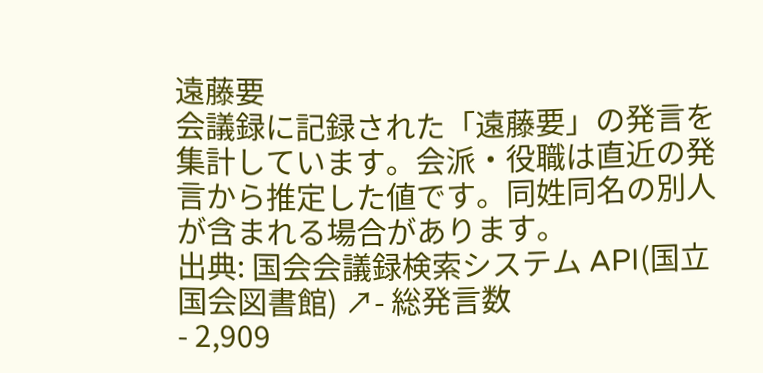遠藤要
会議録に記録された「遠藤要」の発言を集計しています。会派・役職は直近の発言から推定した値です。同姓同名の別人が含まれる場合があります。
出典: 国会会議録検索システム API(国立国会図書館) ↗- 総発言数
- 2,909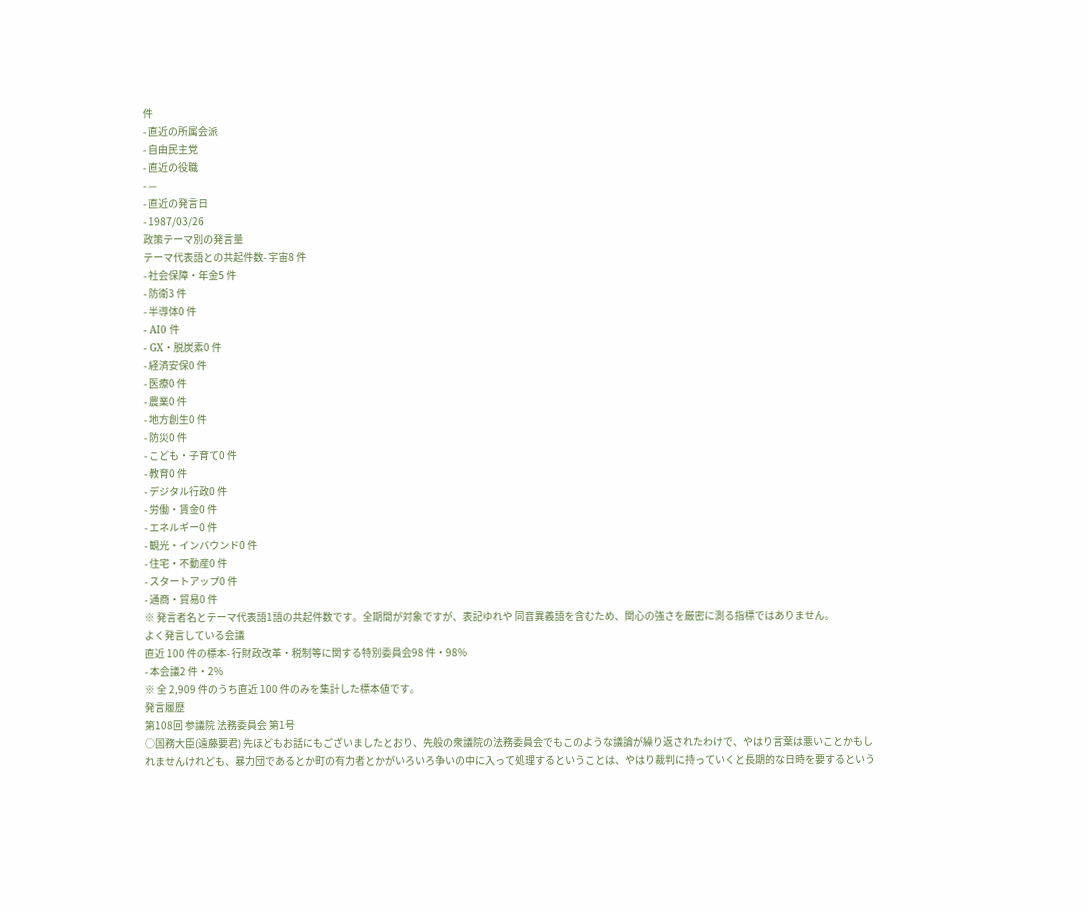件
- 直近の所属会派
- 自由民主党
- 直近の役職
- —
- 直近の発言日
- 1987/03/26
政策テーマ別の発言量
テーマ代表語との共起件数- 宇宙8 件
- 社会保障・年金5 件
- 防衛3 件
- 半導体0 件
- AI0 件
- GX・脱炭素0 件
- 経済安保0 件
- 医療0 件
- 農業0 件
- 地方創生0 件
- 防災0 件
- こども・子育て0 件
- 教育0 件
- デジタル行政0 件
- 労働・賃金0 件
- エネルギー0 件
- 観光・インバウンド0 件
- 住宅・不動産0 件
- スタートアップ0 件
- 通商・貿易0 件
※ 発言者名とテーマ代表語1語の共起件数です。全期間が対象ですが、表記ゆれや 同音異義語を含むため、関心の強さを厳密に測る指標ではありません。
よく発言している会議
直近 100 件の標本- 行財政改革・税制等に関する特別委員会98 件・98%
- 本会議2 件・2%
※ 全 2,909 件のうち直近 100 件のみを集計した標本値です。
発言履歴
第108回 参議院 法務委員会 第1号
○国務大臣(遠藤要君) 先ほどもお話にもございましたとおり、先般の衆議院の法務委員会でもこのような議論が繰り返されたわけで、やはり言葉は悪いことかもしれませんけれども、暴力団であるとか町の有力者とかがいろいろ争いの中に入って処理するということは、やはり裁判に持っていくと長期的な日時を要するという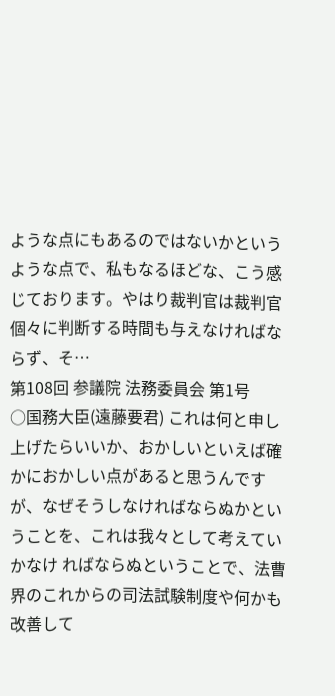ような点にもあるのではないかというような点で、私もなるほどな、こう感じております。やはり裁判官は裁判官個々に判断する時間も与えなければならず、そ…
第108回 参議院 法務委員会 第1号
○国務大臣(遠藤要君) これは何と申し上げたらいいか、おかしいといえば確かにおかしい点があると思うんですが、なぜそうしなければならぬかということを、これは我々として考えていかなけ ればならぬということで、法曹界のこれからの司法試験制度や何かも改善して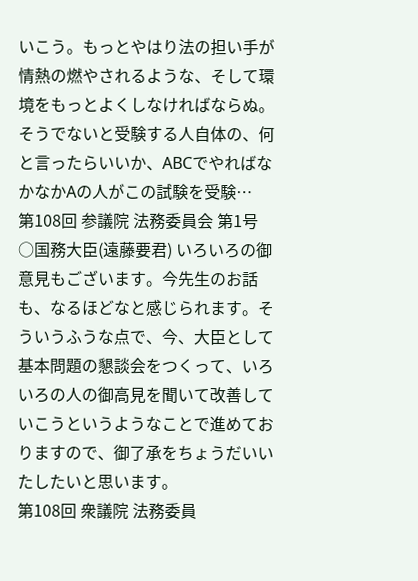いこう。もっとやはり法の担い手が情熱の燃やされるような、そして環境をもっとよくしなければならぬ。そうでないと受験する人自体の、何と言ったらいいか、ABCでやればなかなかAの人がこの試験を受験…
第108回 参議院 法務委員会 第1号
○国務大臣(遠藤要君) いろいろの御意見もございます。今先生のお話も、なるほどなと感じられます。そういうふうな点で、今、大臣として基本問題の懇談会をつくって、いろいろの人の御高見を聞いて改善していこうというようなことで進めておりますので、御了承をちょうだいいたしたいと思います。
第108回 衆議院 法務委員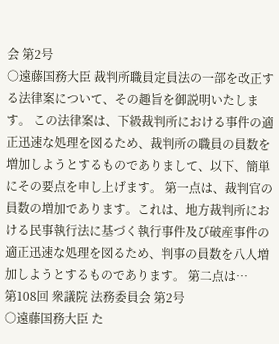会 第2号
○遠藤国務大臣 裁判所職員定員法の一部を改正する法律案について、その趣旨を御説明いたします。 この法律案は、下級裁判所における事件の適正迅速な処理を図るため、裁判所の職員の員数を増加しようとするものでありまして、以下、簡単にその要点を申し上げます。 第一点は、裁判官の員数の増加であります。これは、地方裁判所における民事執行法に基づく執行事件及び破産事件の適正迅速な処理を図るため、判事の員数を八人増加しようとするものであります。 第二点は…
第108回 衆議院 法務委員会 第2号
○遠藤国務大臣 た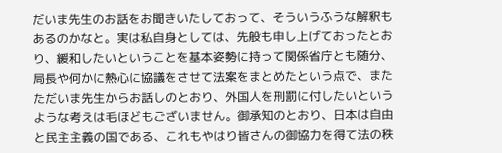だいま先生のお話をお聞きいたしておって、そういうふうな解釈もあるのかなと。実は私自身としては、先般も申し上げておったとおり、緩和したいということを基本姿勢に持って関係省庁とも随分、局長や何かに熱心に協議をさせて法案をまとめたという点で、またただいま先生からお話しのとおり、外国人を刑罰に付したいというような考えは毛ほどもございません。御承知のとおり、日本は自由と民主主義の国である、これもやはり皆さんの御協力を得て法の秩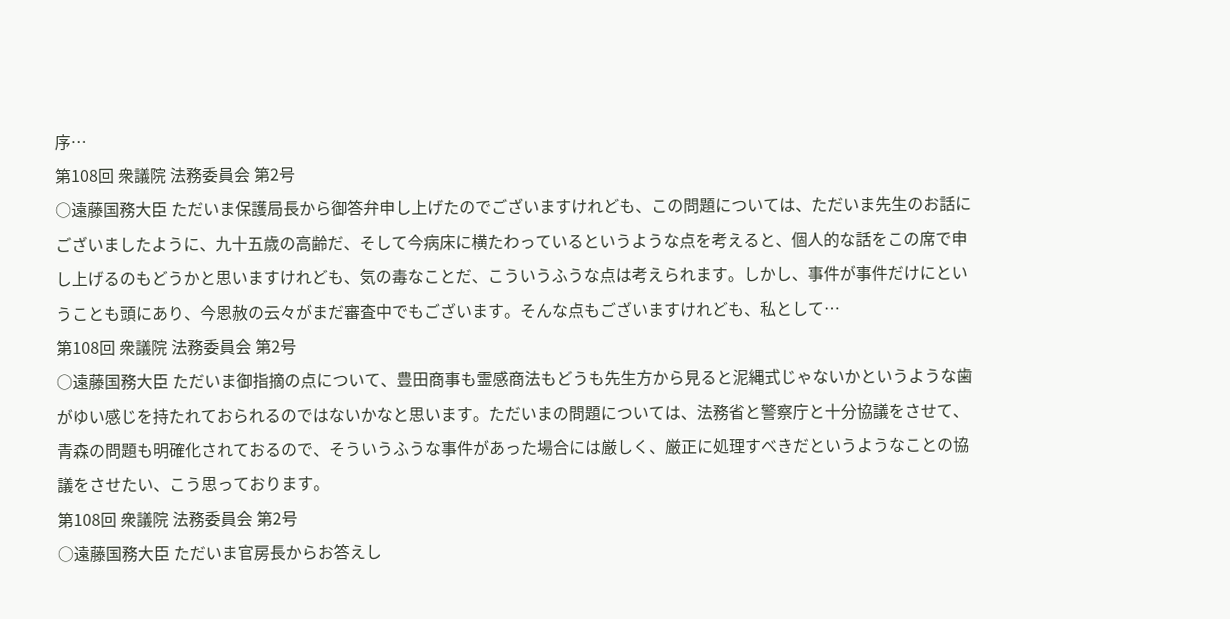序…
第108回 衆議院 法務委員会 第2号
○遠藤国務大臣 ただいま保護局長から御答弁申し上げたのでございますけれども、この問題については、ただいま先生のお話にございましたように、九十五歳の高齢だ、そして今病床に横たわっているというような点を考えると、個人的な話をこの席で申し上げるのもどうかと思いますけれども、気の毒なことだ、こういうふうな点は考えられます。しかし、事件が事件だけにということも頭にあり、今恩赦の云々がまだ審査中でもございます。そんな点もございますけれども、私として…
第108回 衆議院 法務委員会 第2号
○遠藤国務大臣 ただいま御指摘の点について、豊田商事も霊感商法もどうも先生方から見ると泥縄式じゃないかというような歯がゆい感じを持たれておられるのではないかなと思います。ただいまの問題については、法務省と警察庁と十分協議をさせて、青森の問題も明確化されておるので、そういうふうな事件があった場合には厳しく、厳正に処理すべきだというようなことの協議をさせたい、こう思っております。
第108回 衆議院 法務委員会 第2号
○遠藤国務大臣 ただいま官房長からお答えし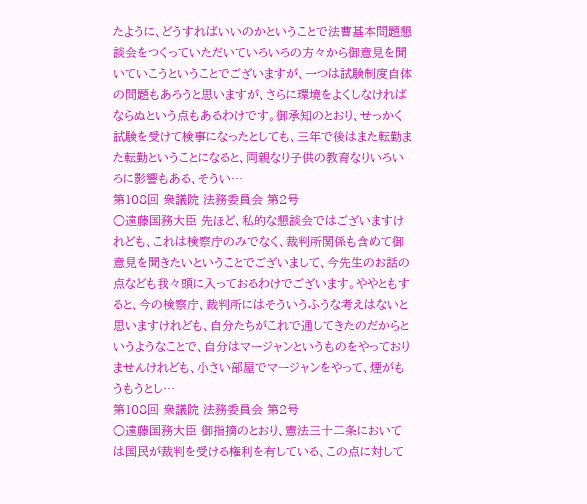たように、どうすればいいのかということで法曹基本問題懇談会をつくっていただいていろいろの方々から御意見を聞いていこうということでございますが、一つは試験制度自体の問題もあろうと思いますが、さらに環境をよくしなければならぬという点もあるわけです。御承知のとおり、せっかく試験を受けて検事になったとしても、三年で後はまた転勤また転勤ということになると、両親なり子供の教育なりいろいろに影響もある、そうい…
第108回 衆議院 法務委員会 第2号
○遠藤国務大臣 先ほど、私的な懇談会ではございますけれども、これは検察庁のみでなく、裁判所関係も含めて御意見を聞きたいということでございまして、今先生のお話の点なども我々頭に入っておるわけでございます。ややともすると、今の検察庁、裁判所にはそういうふうな考えはないと思いますけれども、自分たちがこれで通してきたのだからというようなことで、自分はマージャンというものをやっておりませんけれども、小さい部屋でマージャンをやって、煙がもうもうとし…
第108回 衆議院 法務委員会 第2号
○遠藤国務大臣 御指摘のとおり、憲法三十二条においては国民が裁判を受ける権利を有している、この点に対して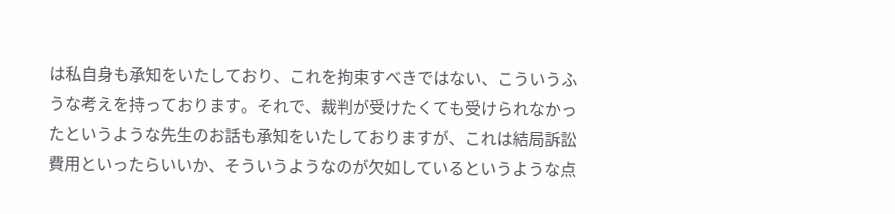は私自身も承知をいたしており、これを拘束すべきではない、こういうふうな考えを持っております。それで、裁判が受けたくても受けられなかったというような先生のお話も承知をいたしておりますが、これは結局訴訟費用といったらいいか、そういうようなのが欠如しているというような点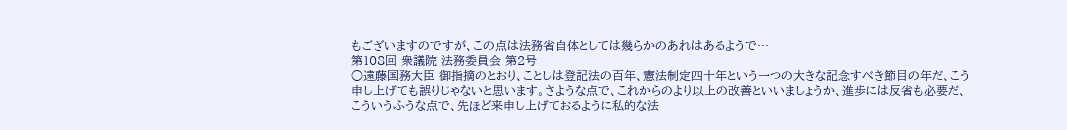もございますのですが、この点は法務省自体としては幾らかのあれはあるようで…
第108回 衆議院 法務委員会 第2号
○遠藤国務大臣 御指摘のとおり、ことしは登記法の百年、憲法制定四十年という一つの大きな記念すべき節目の年だ、こう申し上げても誤りじゃないと思います。さような点で、これからのより以上の改善といいましょうか、進歩には反省も必要だ、こういうふうな点で、先ほど来申し上げておるように私的な法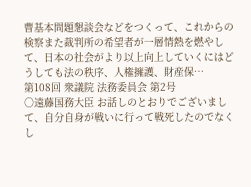曹基本問題懇談会などをつくって、これからの検察また裁判所の希望者が一層情熱を燃やして、日本の社会がより以上向上していくにはどうしても法の秩序、人権擁護、財産保…
第108回 衆議院 法務委員会 第2号
○遠藤国務大臣 お話しのとおりでございまして、自分自身が戦いに行って戦死したのでなくし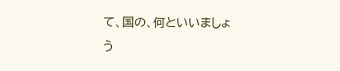て、国の、何といいましょう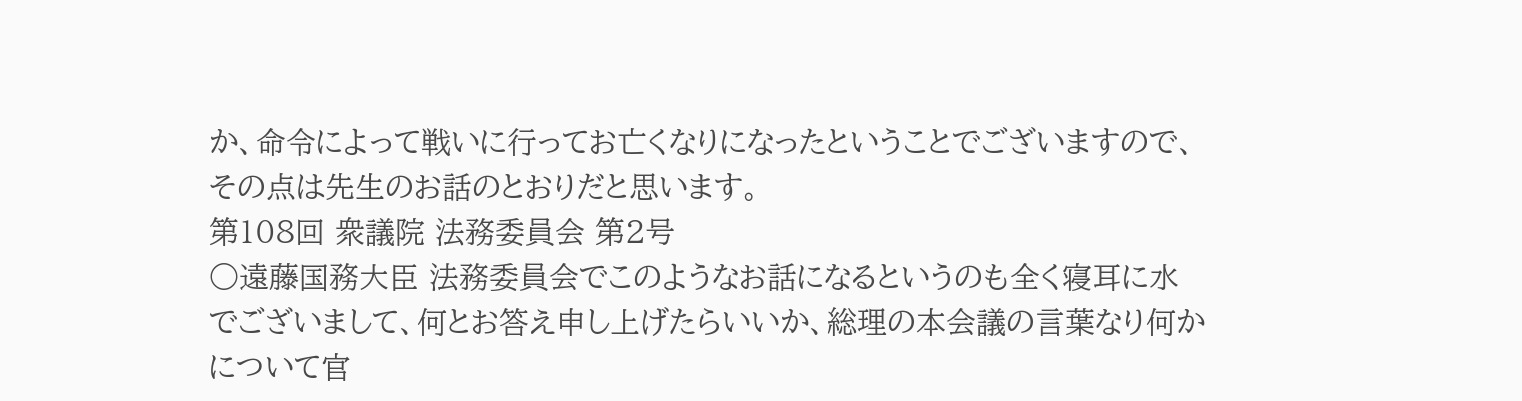か、命令によって戦いに行ってお亡くなりになったということでございますので、その点は先生のお話のとおりだと思います。
第108回 衆議院 法務委員会 第2号
○遠藤国務大臣 法務委員会でこのようなお話になるというのも全く寝耳に水でございまして、何とお答え申し上げたらいいか、総理の本会議の言葉なり何かについて官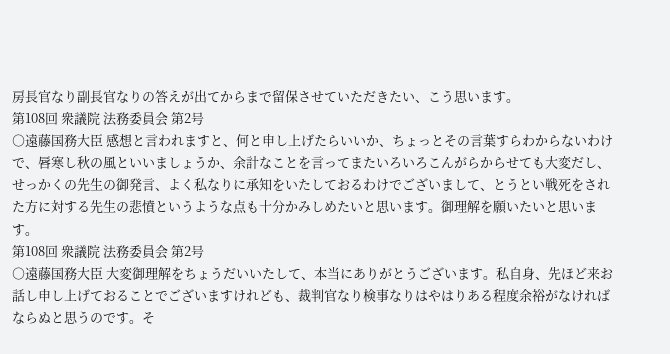房長官なり副長官なりの答えが出てからまで留保させていただきたい、こう思います。
第108回 衆議院 法務委員会 第2号
○遠藤国務大臣 感想と言われますと、何と申し上げたらいいか、ちょっとその言葉すらわからないわけで、唇寒し秋の風といいましょうか、余計なことを言ってまたいろいろこんがらからせても大変だし、せっかくの先生の御発言、よく私なりに承知をいたしておるわけでございまして、とうとい戦死をされた方に対する先生の悲憤というような点も十分かみしめたいと思います。御理解を願いたいと思います。
第108回 衆議院 法務委員会 第2号
○遠藤国務大臣 大変御理解をちょうだいいたして、本当にありがとうございます。私自身、先ほど来お話し申し上げておることでございますけれども、裁判官なり検事なりはやはりある程度余裕がなければならぬと思うのです。そ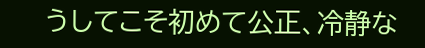うしてこそ初めて公正、冷静な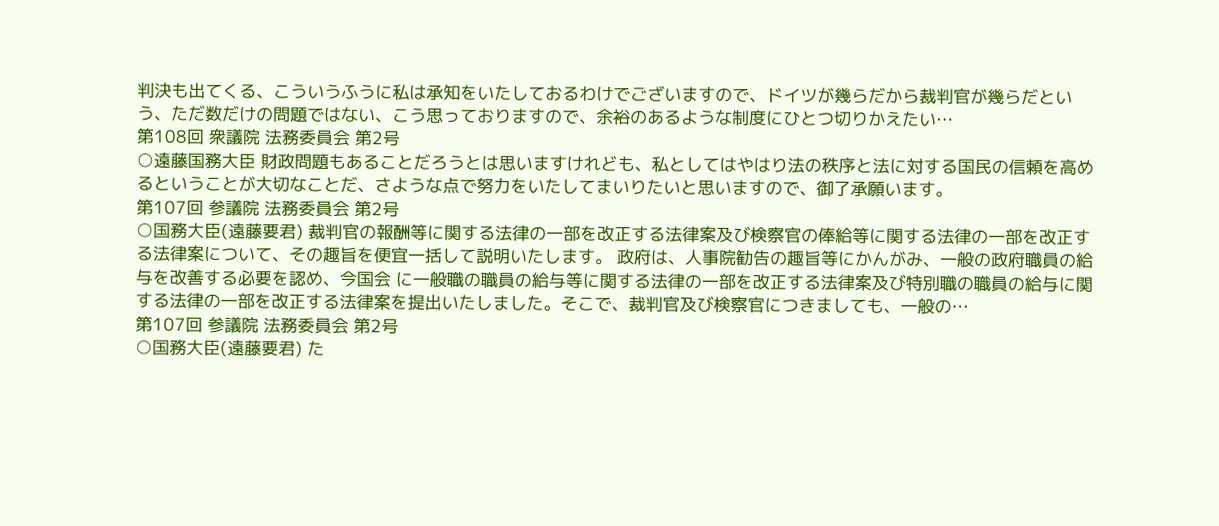判決も出てくる、こういうふうに私は承知をいたしておるわけでございますので、ドイツが幾らだから裁判官が幾らだという、ただ数だけの問題ではない、こう思っておりますので、余裕のあるような制度にひとつ切りかえたい…
第108回 衆議院 法務委員会 第2号
○遠藤国務大臣 財政問題もあることだろうとは思いますけれども、私としてはやはり法の秩序と法に対する国民の信頼を高めるということが大切なことだ、さような点で努力をいたしてまいりたいと思いますので、御了承願います。
第107回 参議院 法務委員会 第2号
○国務大臣(遠藤要君) 裁判官の報酬等に関する法律の一部を改正する法律案及び検察官の俸給等に関する法律の一部を改正する法律案について、その趣旨を便宜一括して説明いたします。 政府は、人事院勧告の趣旨等にかんがみ、一般の政府職員の給与を改善する必要を認め、今国会 に一般職の職員の給与等に関する法律の一部を改正する法律案及び特別職の職員の給与に関する法律の一部を改正する法律案を提出いたしました。そこで、裁判官及び検察官につきましても、一般の…
第107回 参議院 法務委員会 第2号
○国務大臣(遠藤要君) た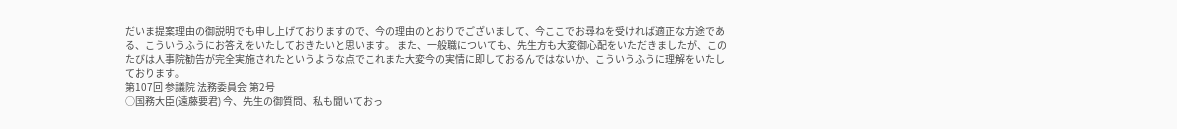だいま提案理由の御説明でも申し上げておりますので、今の理由のとおりでございまして、今ここでお尋ねを受ければ適正な方途である、こういうふうにお答えをいたしておきたいと思います。 また、一般職についても、先生方も大変御心配をいただきましたが、このたびは人事院勧告が完全実施されたというような点でこれまた大変今の実情に即しておるんではないか、こういうふうに理解をいたしております。
第107回 参議院 法務委員会 第2号
○国務大臣(遠藤要君) 今、先生の御質問、私も聞いておっ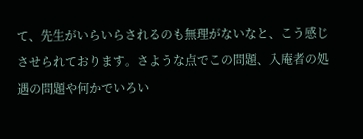て、先生がいらいらされるのも無理がないなと、こう感じさせられております。さような点でこの問題、入庵者の処遇の問題や何かでいろい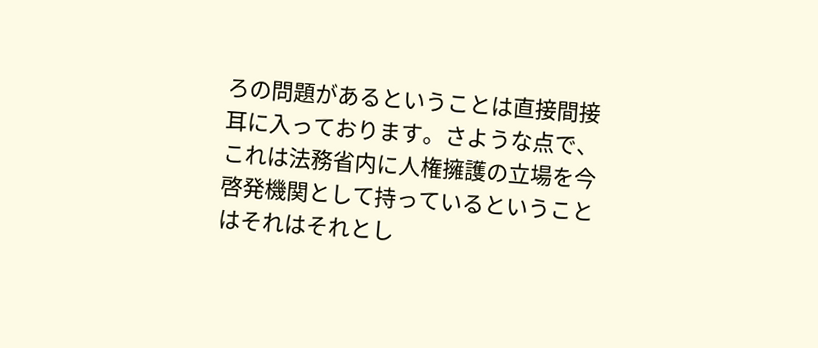ろの問題があるということは直接間接耳に入っております。さような点で、これは法務省内に人権擁護の立場を今啓発機関として持っているということはそれはそれとし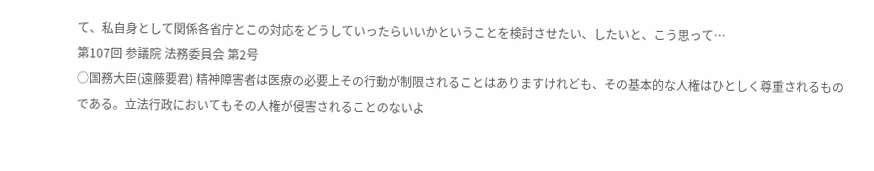て、私自身として関係各省庁とこの対応をどうしていったらいいかということを検討させたい、したいと、こう思って…
第107回 参議院 法務委員会 第2号
○国務大臣(遠藤要君) 精神障害者は医療の必要上その行動が制限されることはありますけれども、その基本的な人権はひとしく尊重されるものである。立法行政においてもその人権が侵害されることのないよ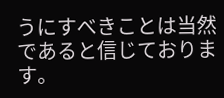うにすべきことは当然であると信じております。